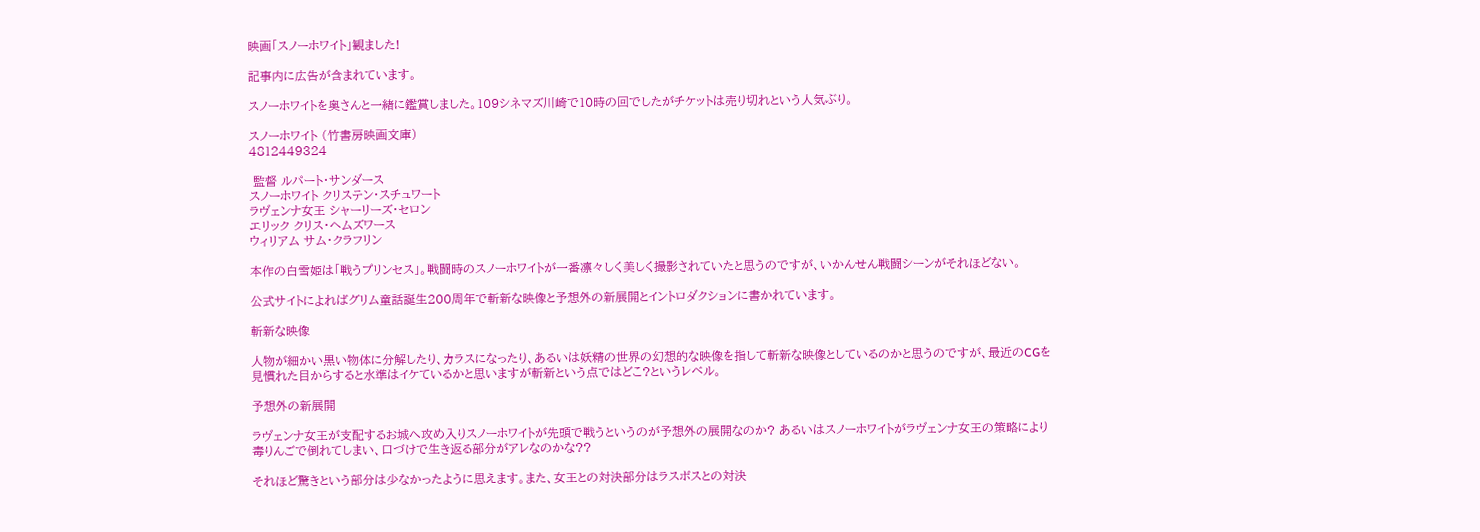映画「スノーホワイト」観ました!

記事内に広告が含まれています。

スノーホワイトを奥さんと一緒に鑑賞しました。109シネマズ川崎で10時の回でしたがチケットは売り切れという人気ぶり。

スノーホワイト (竹書房映画文庫)
4812449324

 監督 ルパート・サンダース
スノーホワイト クリステン・スチュワート
ラヴェンナ女王 シャーリーズ・セロン
エリック クリス・ヘムズワース
ウィリアム サム・クラフリン

本作の白雪姫は「戦うプリンセス」。戦闘時のスノーホワイトが一番凛々しく美しく撮影されていたと思うのですが、いかんせん戦闘シーンがそれほどない。

公式サイトによればグリム童話誕生200周年で斬新な映像と予想外の新展開とイントロダクションに書かれています。

斬新な映像

人物が細かい黒い物体に分解したり、カラスになったり、あるいは妖精の世界の幻想的な映像を指して斬新な映像としているのかと思うのですが、最近のCGを見慣れた目からすると水準はイケているかと思いますが斬新という点ではどこ?というレベル。

予想外の新展開

ラヴェンナ女王が支配するお城へ攻め入りスノーホワイトが先頭で戦うというのが予想外の展開なのか? あるいはスノーホワイトがラヴェンナ女王の策略により毒りんごで倒れてしまい、口づけで生き返る部分がアレなのかな??

それほど驚きという部分は少なかったように思えます。また、女王との対決部分はラスボスとの対決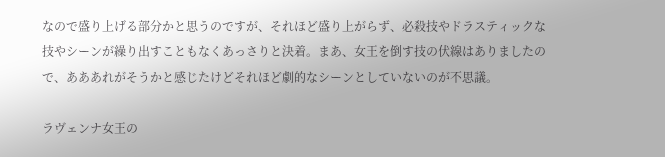なので盛り上げる部分かと思うのですが、それほど盛り上がらず、必殺技やドラスティックな技やシーンが繰り出すこともなくあっさりと決着。まあ、女王を倒す技の伏線はありましたので、あああれがそうかと感じたけどそれほど劇的なシーンとしていないのが不思議。

ラヴェンナ女王の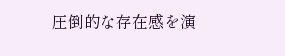圧倒的な存在感を演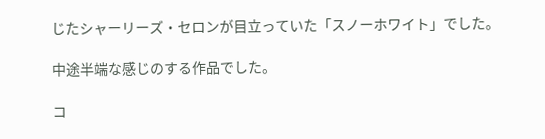じたシャーリーズ・セロンが目立っていた「スノーホワイト」でした。

中途半端な感じのする作品でした。

コ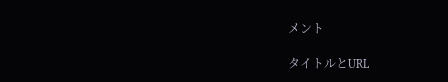メント

タイトルとURL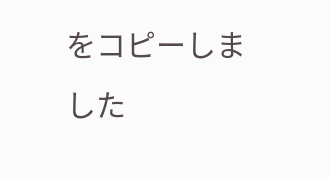をコピーしました